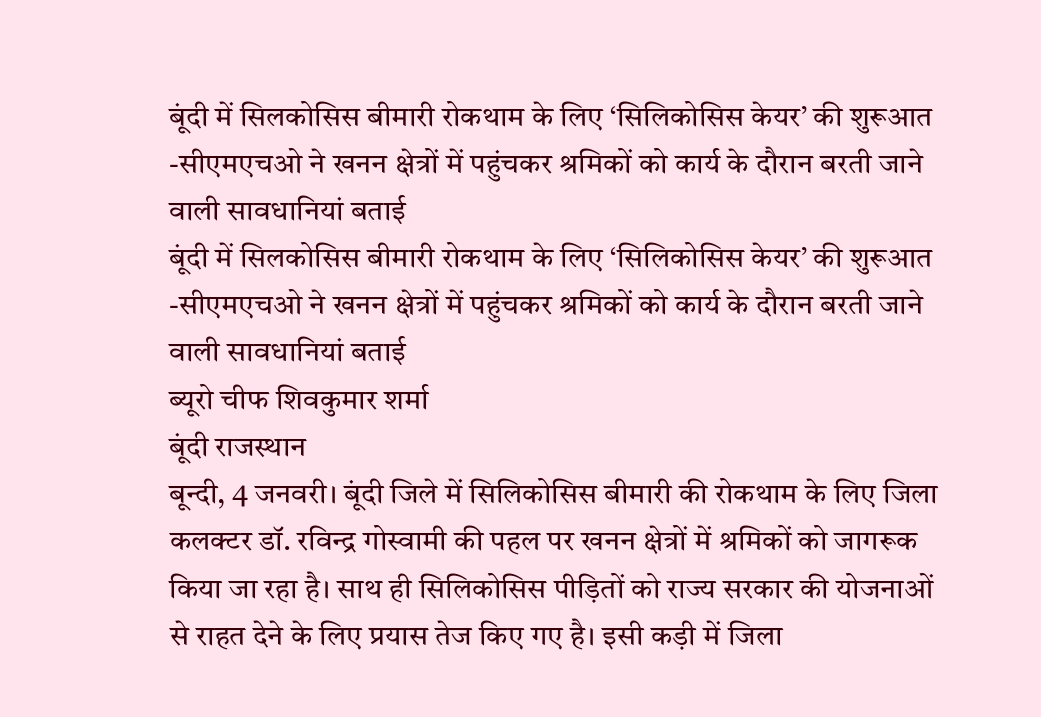बूंदी में सिलकोसिस बीमारी रोकथाम के लिए ‘सिलिकोसिस केयर’ की शुरूआत -सीएमएचओ ने खनन क्षेत्रों में पहुंचकर श्रमिकों को कार्य के दौरान बरती जाने वाली सावधानियां बताई
बूंदी में सिलकोसिस बीमारी रोकथाम के लिए ‘सिलिकोसिस केयर’ की शुरूआत
-सीएमएचओ ने खनन क्षेत्रों में पहुंचकर श्रमिकों को कार्य के दौरान बरती जाने वाली सावधानियां बताई
ब्यूरो चीफ शिवकुमार शर्मा
बूंदी राजस्थान
बून्दी, 4 जनवरी। बूंदी जिले में सिलिकोसिस बीमारी की रोकथाम के लिए जिला कलक्टर डॉ. रविन्द्र गोस्वामी की पहल पर खनन क्षेत्रों में श्रमिकों को जागरूक किया जा रहा है। साथ ही सिलिकोसिस पीड़ितों को राज्य सरकार की योजनाओं से राहत देने के लिए प्रयास तेज किए गए है। इसी कड़ी में जिला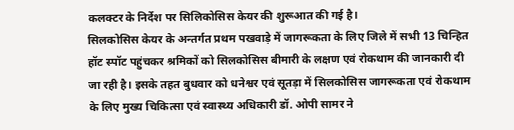कलक्टर के निर्देश पर सिलिकोसिस केयर की शुरूआत की गई है।
सिलकोसिस केयर के अन्तर्गत प्रथम पखवाड़े में जागरूकता के लिए जिले में सभी 13 चिन्हित हॉट स्पॉट पहुंचकर श्रमिकों को सिलकोसिस बीमारी के लक्षण एवं रोकथाम की जानकारी दी जा रही है। इसके तहत बुधवार को धनेश्वर एवं सूतड़ा में सिलकोसिस जागरूकता एवं रोकथाम के लिए मुख्य चिकित्सा एवं स्वास्थ्य अधिकारी डॉ. ओपी सामर ने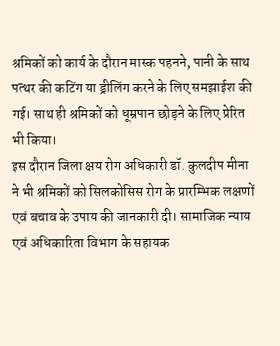श्रमिकों को कार्य के दौरान मास्क पहनने, पानी के साथ पत्थर की कटिंग या ड्रीलिंग करने के लिए समझाईश की गई। साथ ही श्रमिकों को धूम्रपान छोड़ने के लिए प्रेरित भी किया।
इस दौरान जिला क्षय रोग अधिकारी डॉ. कुलदीप मीना ने भी श्रमिकों को सिलकोसिस रोग के प्रारम्भिक लक्षणों एवं बचाव के उपाय की जानकारी दी। सामाजिक न्याय एवं अधिकारिता विभाग के सहायक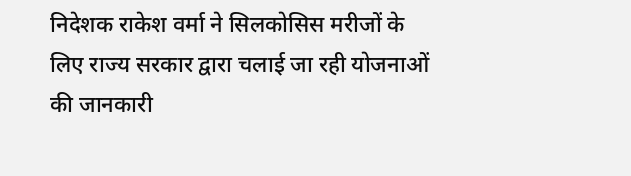निदेशक राकेश वर्मा ने सिलकोसिस मरीजों के लिए राज्य सरकार द्वारा चलाई जा रही योजनाओं की जानकारी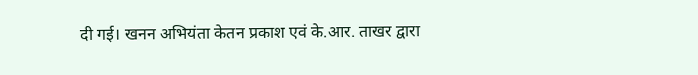दी गई। खनन अभियंता केतन प्रकाश एवं के.आर. ताखर द्वारा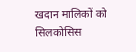खदान मालिकों को सिलकोसिस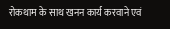रोकथाम के साथ खनन कार्य करवाने एवं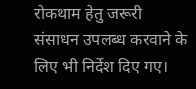रोकथाम हेतु जरूरी संसाधन उपलब्ध करवाने के लिए भी निर्देश दिए गए।